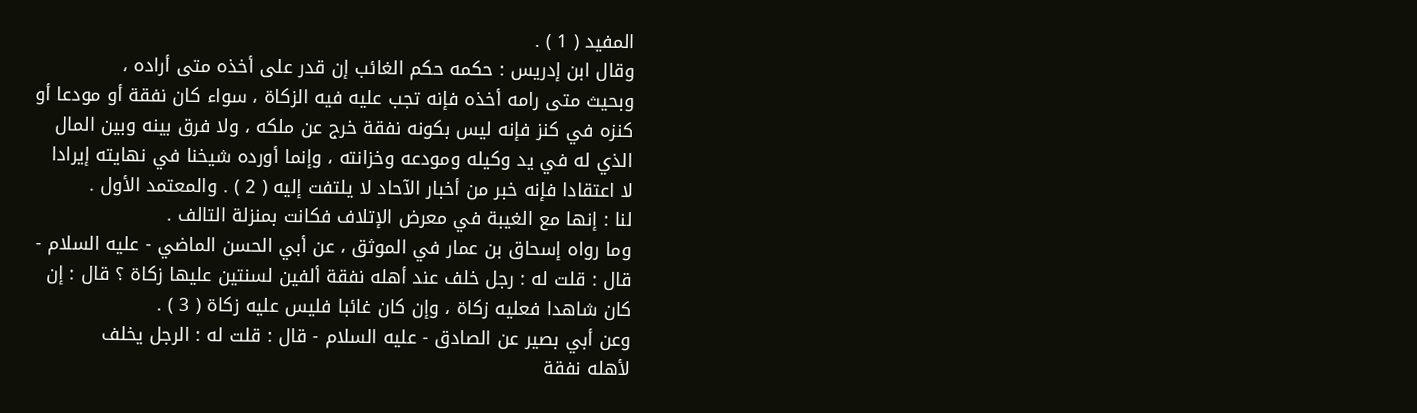المفيد ( 1 ) .
وقال ابن إدريس : حكمه حكم الغائب إن قدر على أخذه متى أراده ،
وبحيث متى رامه أخذه فإنه تجب عليه فيه الزكاة ، سواء كان نفقة أو مودعا أو
كنزه في كنز فإنه ليس بكونه نفقة خرج عن ملكه ، ولا فرق بينه وبين المال
الذي له في يد وكيله ومودعه وخزانته ، وإنما أورده شيخنا في نهايته إيرادا
لا اعتقادا فإنه خبر من أخبار الآحاد لا يلتفت إليه ( 2 ) . والمعتمد الأول .
لنا : إنها مع الغيبة في معرض الإتلاف فكانت بمنزلة التالف .
وما رواه إسحاق بن عمار في الموثق ، عن أبي الحسن الماضي - عليه السلام -
قال : قلت له : رجل خلف عند أهله نفقة ألفين لسنتين عليها زكاة ؟ قال : إن
كان شاهدا فعليه زكاة ، وإن كان غائبا فليس عليه زكاة ( 3 ) .
وعن أبي بصير عن الصادق - عليه السلام - قال : قلت له : الرجل يخلف
لأهله نفقة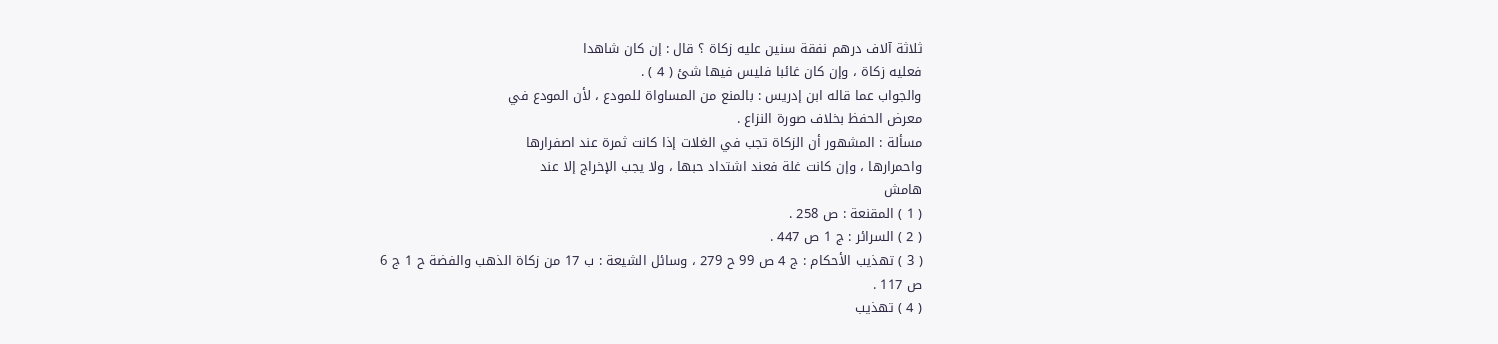ثلاثة آلاف درهم نفقة سنين عليه زكاة ؟ قال : إن كان شاهدا
فعليه زكاة ، وإن كان غائبا فليس فيها شئ ( 4 ) .
والجواب عما قاله ابن إدريس : بالمنع من المساواة للمودع ، لأن المودع في
معرض الحفظ بخلاف صورة النزاع .
مسألة : المشهور أن الزكاة تجب في الغلات إذا كانت ثمرة عند اصفرارها
واحمرارها ، وإن كانت غلة فعند اشتداد حبها ، ولا يجب الإخراج إلا عند
هامش
( 1 ) المقنعة : ص 258 .
( 2 ) السرائر : ج 1 ص 447 .
( 3 ) تهذيب الأحكام : ج 4 ص 99 ح 279 ، وسائل الشيعة : ب 17 من زكاة الذهب والفضة ح 1 ج 6
ص 117 .
( 4 ) تهذيب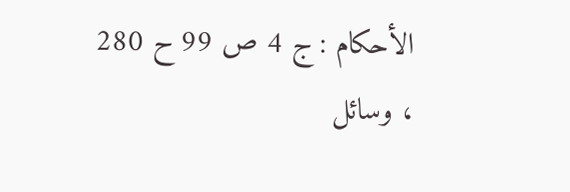الأحكام : ج 4 ص 99 ح 280 ، وسائل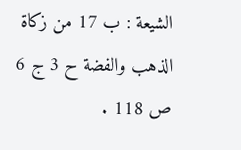الشيعة : ب 17 من زكاة الذهب والفضة ح 3 ج 6
ص 118 .